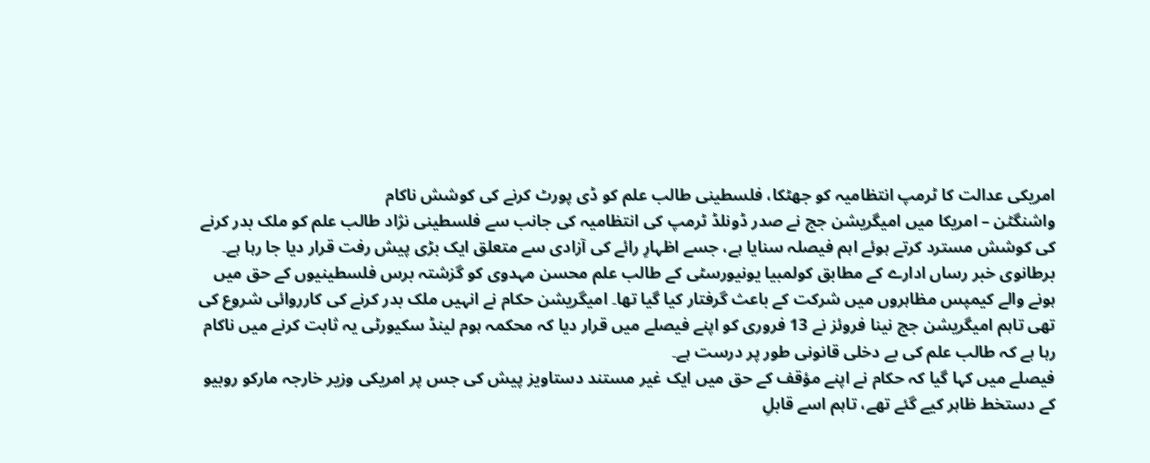امریکی عدالت کا ٹرمپ انتظامیہ کو جھٹکا، فلسطینی طالب علم کو ڈی پورٹ کرنے کی کوشش ناکام
واشنگٹن – امریکا میں امیگریشن جج نے صدر ڈونلڈ ٹرمپ کی انتظامیہ کی جانب سے فلسطینی نژاد طالب علم کو ملک بدر کرنے کی کوشش مسترد کرتے ہوئے اہم فیصلہ سنایا ہے، جسے اظہارِ رائے کی آزادی سے متعلق ایک بڑی پیش رفت قرار دیا جا رہا ہے۔
برطانوی خبر رساں ادارے کے مطابق کولمبیا یونیورسٹی کے طالب علم محسن مہدوی کو گزشتہ برس فلسطینیوں کے حق میں ہونے والے کیمپس مظاہروں میں شرکت کے باعث گرفتار کیا گیا تھا۔ امیگریشن حکام نے انہیں ملک بدر کرنے کی کارروائی شروع کی تھی تاہم امیگریشن جج نینا فروئز نے 13 فروری کو اپنے فیصلے میں قرار دیا کہ محکمہ ہوم لینڈ سکیورٹی یہ ثابت کرنے میں ناکام رہا ہے کہ طالب علم کی بے دخلی قانونی طور پر درست ہے۔
فیصلے میں کہا گیا کہ حکام نے اپنے مؤقف کے حق میں ایک غیر مستند دستاویز پیش کی جس پر امریکی وزیر خارجہ مارکو روبیو کے دستخط ظاہر کیے گئے تھے، تاہم اسے قابلِ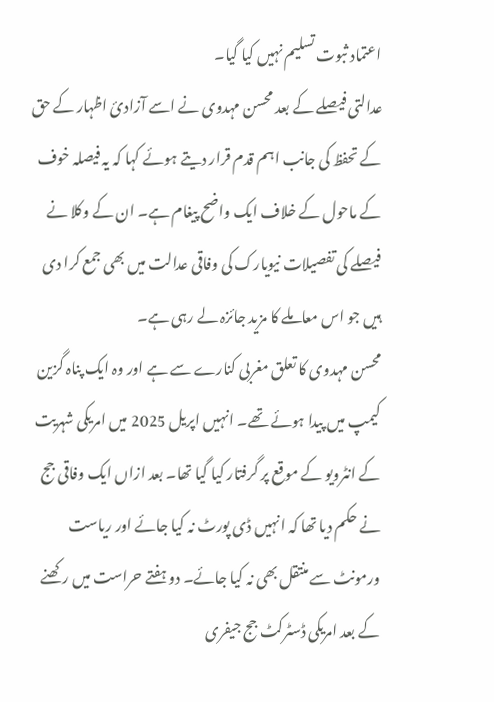اعتماد ثبوت تسلیم نہیں کیا گیا۔
عدالتی فیصلے کے بعد محسن مہدوی نے اسے آزادیٔ اظہار کے حق کے تحفظ کی جانب اہم قدم قرار دیتے ہوئے کہا کہ یہ فیصلہ خوف کے ماحول کے خلاف ایک واضح پیغام ہے۔ ان کے وکلا نے فیصلے کی تفصیلات نیویارک کی وفاقی عدالت میں بھی جمع کرا دی ہیں جو اس معاملے کا مزید جائزہ لے رہی ہے۔
محسن مہدوی کا تعلق مغربی کنارے سے ہے اور وہ ایک پناہ گزین کیمپ میں پیدا ہوئے تھے۔ انہیں اپریل 2025 میں امریکی شہریت کے انٹرویو کے موقع پر گرفتار کیا گیا تھا۔ بعد ازاں ایک وفاقی جج نے حکم دیا تھا کہ انہیں ڈی پورٹ نہ کیا جائے اور ریاست ورمونٹ سے منتقل بھی نہ کیا جائے۔ دو ہفتے حراست میں رکھنے کے بعد امریکی ڈسٹرکٹ جج جیفری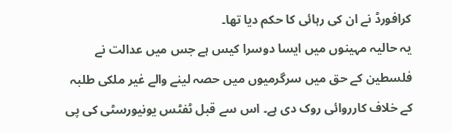کرافورڈ نے ان کی رہائی کا حکم دیا تھا۔
یہ حالیہ مہینوں میں ایسا دوسرا کیس ہے جس میں عدالت نے فلسطین کے حق میں سرگرمیوں میں حصہ لینے والے غیر ملکی طلبہ کے خلاف کارروائی روک دی ہے۔ اس سے قبل ٹفٹس یونیورسٹی کی پی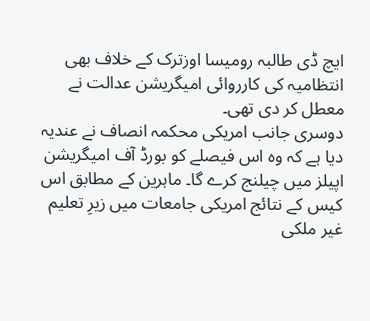ایچ ڈی طالبہ رومیسا اوزترک کے خلاف بھی انتظامیہ کی کارروائی امیگریشن عدالت نے معطل کر دی تھی۔
دوسری جانب امریکی محکمہ انصاف نے عندیہ دیا ہے کہ وہ اس فیصلے کو بورڈ آف امیگریشن اپیلز میں چیلنج کرے گا۔ ماہرین کے مطابق اس کیس کے نتائج امریکی جامعات میں زیرِ تعلیم غیر ملکی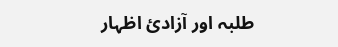طلبہ اور آزادیٔ اظہار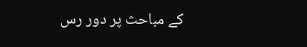کے مباحث پر دور رس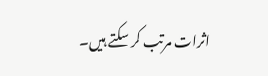اثرات مرتب کر سکتے ہیں۔